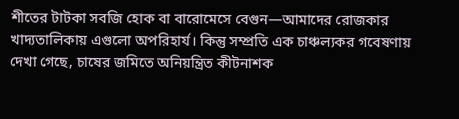শীতের টাটকা সবজি হোক বা বারোমেসে বেগুন—আমাদের রোজকার খাদ্যতালিকায় এগুলো অপরিহার্য। কিন্তু সম্প্রতি এক চাঞ্চল্যকর গবেষণায় দেখা গেছে, চাষের জমিতে অনিয়ন্ত্রিত কীটনাশক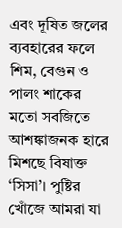এবং দূষিত জলের ব্যবহারের ফলে শিম, বেগুন ও পালং শাকের মতো সবজিতে আশঙ্কাজনক হারে মিশছে বিষাক্ত ‘সিসা’। পুষ্টির খোঁজে আমরা যা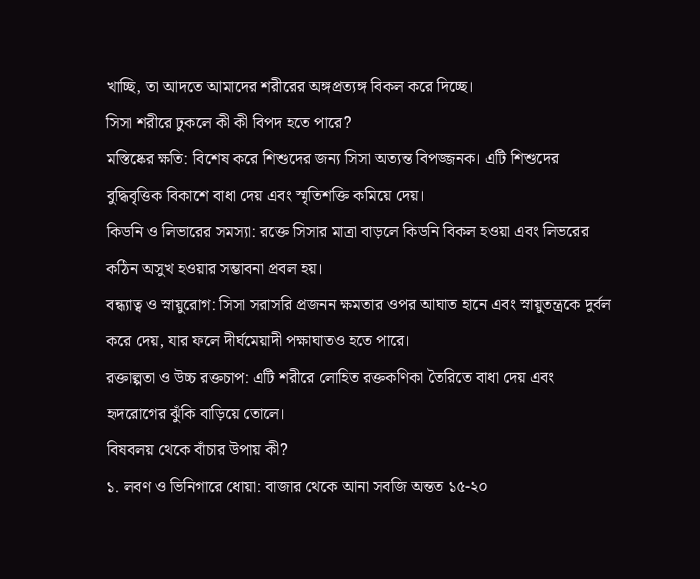খাচ্ছি, তা আদতে আমাদের শরীরের অঙ্গপ্রত্যঙ্গ বিকল করে দিচ্ছে।
সিসা শরীরে ঢুকলে কী কী বিপদ হতে পারে?
মস্তিষ্কের ক্ষতি: বিশেষ করে শিশুদের জন্য সিসা অত্যন্ত বিপজ্জনক। এটি শিশুদের বুদ্ধিবৃত্তিক বিকাশে বাধা দেয় এবং স্মৃতিশক্তি কমিয়ে দেয়।
কিডনি ও লিভারের সমস্যা: রক্তে সিসার মাত্রা বাড়লে কিডনি বিকল হওয়া এবং লিভরের কঠিন অসুখ হওয়ার সম্ভাবনা প্রবল হয়।
বন্ধ্যাত্ব ও স্নায়ুরোগ: সিসা সরাসরি প্রজনন ক্ষমতার ওপর আঘাত হানে এবং স্নায়ুতন্ত্রকে দুর্বল করে দেয়, যার ফলে দীর্ঘমেয়াদী পক্ষাঘাতও হতে পারে।
রক্তাল্পতা ও উচ্চ রক্তচাপ: এটি শরীরে লোহিত রক্তকণিকা তৈরিতে বাধা দেয় এবং হৃদরোগের ঝুঁকি বাড়িয়ে তোলে।
বিষবলয় থেকে বাঁচার উপায় কী?
১. লবণ ও ভিনিগারে ধোয়া: বাজার থেকে আনা সবজি অন্তত ১৫-২০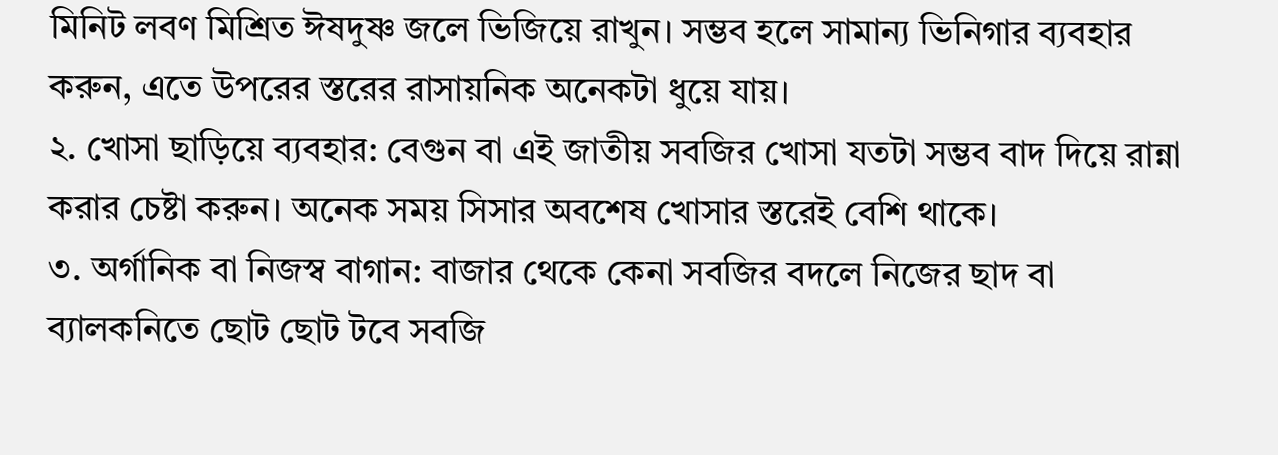মিনিট লবণ মিশ্রিত ঈষদুষ্ণ জলে ভিজিয়ে রাখুন। সম্ভব হলে সামান্য ভিনিগার ব্যবহার করুন, এতে উপরের স্তরের রাসায়নিক অনেকটা ধুয়ে যায়।
২. খোসা ছাড়িয়ে ব্যবহার: বেগুন বা এই জাতীয় সবজির খোসা যতটা সম্ভব বাদ দিয়ে রান্না করার চেষ্টা করুন। অনেক সময় সিসার অবশেষ খোসার স্তরেই বেশি থাকে।
৩. অর্গানিক বা নিজস্ব বাগান: বাজার থেকে কেনা সবজির বদলে নিজের ছাদ বা ব্যালকনিতে ছোট ছোট টবে সবজি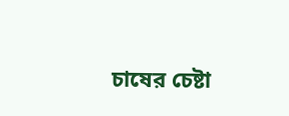চাষের চেষ্টা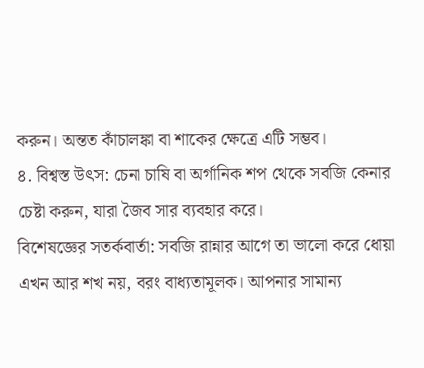করুন। অন্তত কাঁচালঙ্কা বা শাকের ক্ষেত্রে এটি সম্ভব।
৪. বিশ্বস্ত উৎস: চেনা চাষি বা অর্গানিক শপ থেকে সবজি কেনার চেষ্টা করুন, যারা জৈব সার ব্যবহার করে।
বিশেষজ্ঞের সতর্কবার্তা: সবজি রান্নার আগে তা ভালো করে ধোয়া এখন আর শখ নয়, বরং বাধ্যতামূলক। আপনার সামান্য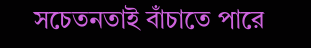সচেতনতাই বাঁচাতে পারে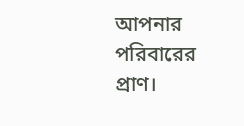আপনার পরিবারের প্রাণ।